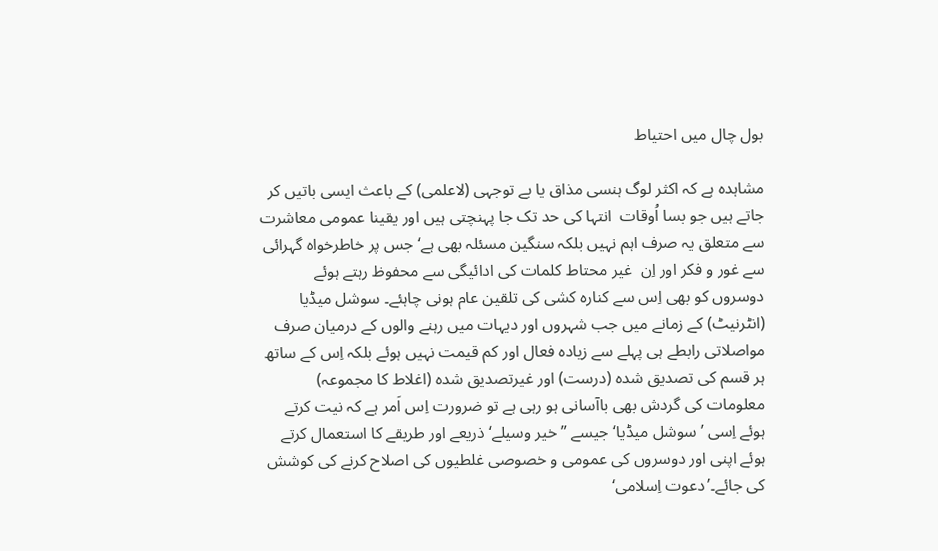بول چال میں احتیاط

مشاہدہ ہے کہ اکثر لوگ ہنسی مذاق یا بے توجہی (لاعلمی) کے باعث ایسی باتیں کر جاتے ہیں جو بسا اُوقات  انتہا کی حد تک جا پہنچتی ہیں اور یقینا عمومی معاشرت سے متعلق یہ صرف اہم نہیں بلکہ سنگین مسئلہ بھی ہے‘ جس پر خاطرخواہ گہرائی سے غور و فکر اور اِن  غیر محتاط کلمات کی ادائیگی سے محفوظ رہتے ہوئے دوسروں کو بھی اِس سے کنارہ کشی کی تلقین عام ہونی چاہئے۔ سوشل میڈیا (انٹرنیٹ) کے زمانے میں جب شہروں اور دیہات میں رہنے والوں کے درمیان صرف مواصلاتی رابطے ہی پہلے سے زیادہ فعال اور کم قیمت نہیں ہوئے بلکہ اِس کے ساتھ ہر قسم کی تصدیق شدہ (درست) اور غیرتصدیق شدہ (اغلاط کا مجموعہ) معلومات کی گردش بھی باآسانی ہو رہی ہے تو ضرورت اِس اَمر ہے کہ نیت کرتے ہوئے اِسی ’سوشل میڈیا‘ جیسے ”خیر وسیلے‘ ذریعے اور طریقے کا استعمال کرتے ہوئے اپنی اور دوسروں کی عمومی و خصوصی غلطیوں کی اصلاح کرنے کی کوشش کی جائے۔’دعوت اِسلامی‘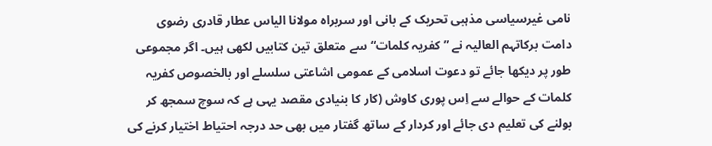نامی غیرسیاسی مذہبی تحریک کے بانی اور سربراہ مولانا الیاس عطار قادری رضوی دامت برکاتہم العالیہ نے ”کفریہ کلمات“ سے متعلق تین کتابیں لکھی ہیں۔ اگر مجموعی طور پر دیکھا جائے تو دعوت اسلامی کے عمومی اشاعتی سلسلے اور بالخصوص کفریہ کلمات کے حوالے سے اِس پوری کاوش (کار کا بنیادی مقصد یہی ہے کہ سوچ سمجھ کر بولنے کی تعلیم دی جائے اور کردار کے ساتھ گفتار میں بھی حد درجہ احتیاط اختیار کرنے کی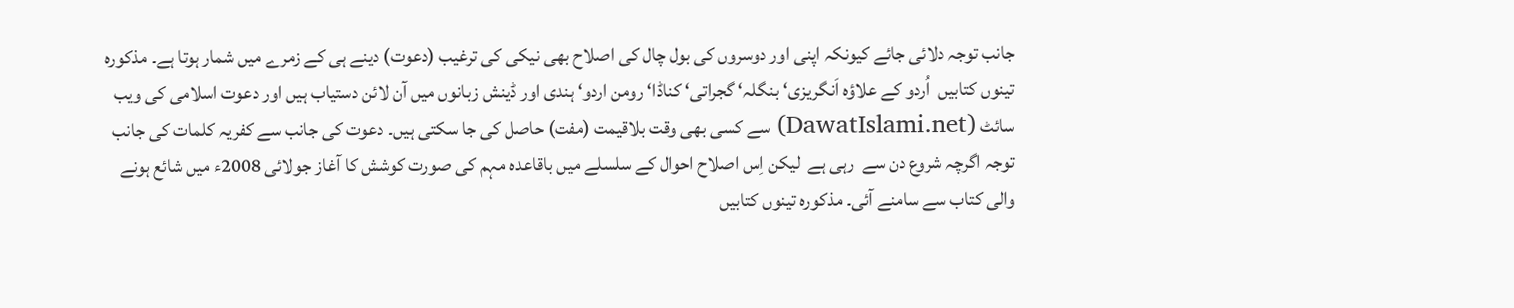جانب توجہ دلائی جائے کیونکہ اپنی اور دوسروں کی بول چال کی اصلاح بھی نیکی کی ترغیب (دعوت) دینے ہی کے زمرے میں شمار ہوتا ہے۔ مذکورہ تینوں کتابیں  اُردو کے علاؤہ اَنگریزی‘ بنگلہ‘ گجراتی‘ کناڈا‘ رومن اردو‘ ہندی اور ڈینش زبانوں میں آن لائن دستیاب ہیں اور دعوت اسلامی کی ویب سائٹ (DawatIslami.net) سے کسی بھی وقت بلاقیمت (مفت) حاصل کی جا سکتی ہیں۔ دعوت کی جانب سے کفریہ کلمات کی جانب توجہ اگرچہ شروع دن سے  رہی ہے  لیکن اِس اصلاح احوال کے سلسلے میں باقاعدہ مہم کی صورت کوشش کا آغاز جولائی 2008ء میں شائع ہونے والی کتاب سے سامنے آئی۔ مذکورہ تینوں کتابیں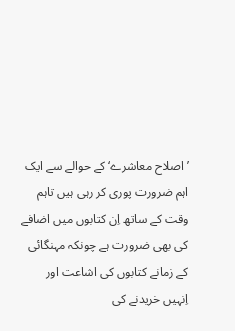’اصلاح معاشرے‘ کے حوالے سے ایک اہم ضرورت پوری کر رہی ہیں تاہم وقت کے ساتھ اِن کتابوں میں اضافے کی بھی ضرورت ہے چونکہ مہنگائی کے زمانے کتابوں کی اشاعت اور اِنہیں خریدنے کی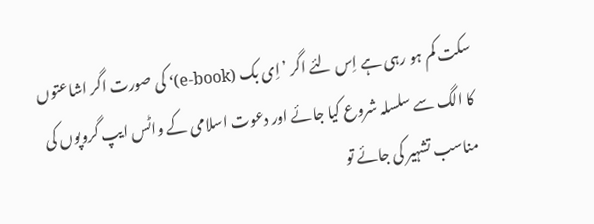سکت کم ہو رہی ہے اِس لئے اگر ’اِی بک (e-book)‘ کی صورت اگر اشاعتوں کا الگ سے سلسلہ شروع کیا جائے اور دعوت اسلامی کے واٹس ایپ گروپوں کی مناسب تشہیر کی جائے تو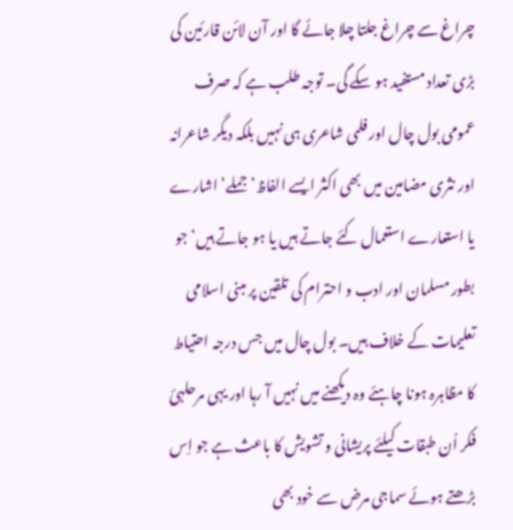چراغ سے چراغ جلتا چلا جائے گا اور آن لائن قارئین کی بڑی تعداد مستفید ہو سکے گی۔ توجہ طلب ہے کہ صرف عمومی بول چال اور فلمی شاعری ہی نہیں بلکہ دیگر شاعرانہ اور نثری مضامین میں بھی اکثر ایسے الفاظ‘ جملے‘ اشارے یا استعارے استعمال کئے جاتے ہیں یا ہو جاتے ہیں‘ جو بطور مسلمان اور ادب و احترام کی تلقین پر مبنی اسلامی تعلیمات کے خلاف ہیں۔ بول چال میں جس درجہ احتیاط کا مظاہرہ ہونا چاہئے وہ دیکھنے میں نہیں آ رہا اور یہی مرحلہئ فکر اُن طبقات کیلئے پریشانی و تشویش کا باعث ہے جو اِس بڑھتے ہوئے سماجی مرض سے خود بھی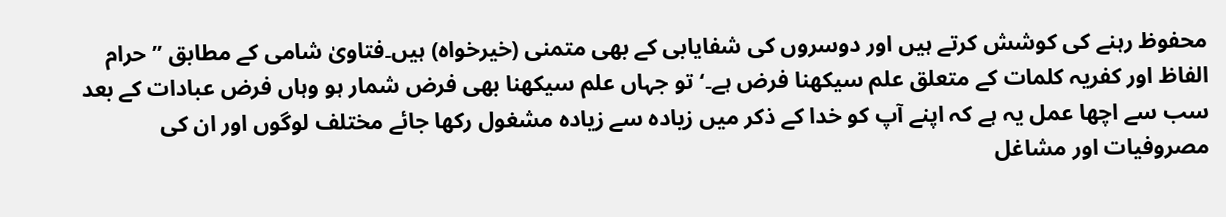محفوظ رہنے کی کوشش کرتے ہیں اور دوسروں کی شفایابی کے بھی متمنی (خیرخواہ) ہیں۔فتاویٰ شامی کے مطابق ”حرام الفاظ اور کفریہ کلمات کے متعلق علم سیکھنا فرض ہے۔‘ تو جہاں علم سیکھنا بھی فرض شمار ہو وہاں فرض عبادات کے بعد سب سے اچھا عمل یہ ہے کہ اپنے آپ کو خدا کے ذکر میں زیادہ سے زیادہ مشغول رکھا جائے مختلف لوگوں اور ان کی مصروفیات اور مشاغل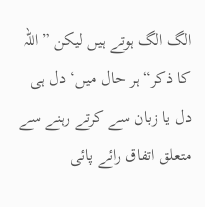الگ الگ ہوتے ہیں لیکن ”اللہ کا ذکر“ ہر حال میں‘ دل ہی دل یا زبان سے کرتے رہنے سے متعلق اتفاق رائے پائی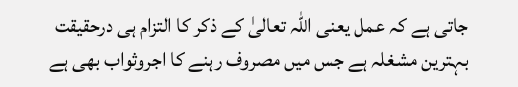جاتی ہے کہ عمل یعنی اللہ تعالیٰ کے ذکر کا التزام ہی درحقیقت بہترین مشغلہ ہے جس میں مصروف رہنے کا اجروثواب بھی ہے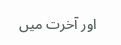اور آخرت میں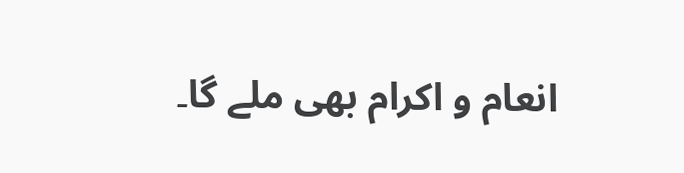انعام و اکرام بھی ملے گا۔